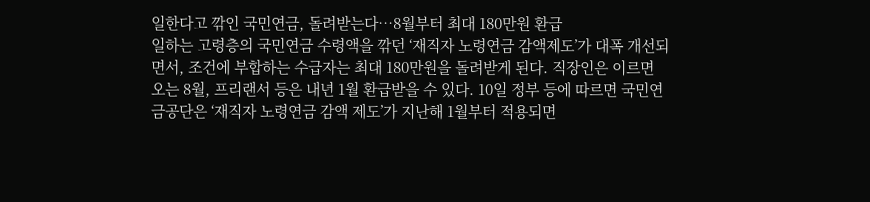일한다고 깎인 국민연금, 돌려받는다…8월부터 최대 180만원 환급
일하는 고령층의 국민연금 수령액을 깎던 ‘재직자 노령연금 감액제도’가 대폭 개선되면서, 조건에 부합하는 수급자는 최대 180만원을 돌려받게 된다. 직장인은 이르면 오는 8월, 프리랜서 등은 내년 1월 환급받을 수 있다. 10일 정부 등에 따르면 국민연금공단은 ‘재직자 노령연금 감액 제도’가 지난해 1월부터 적용되면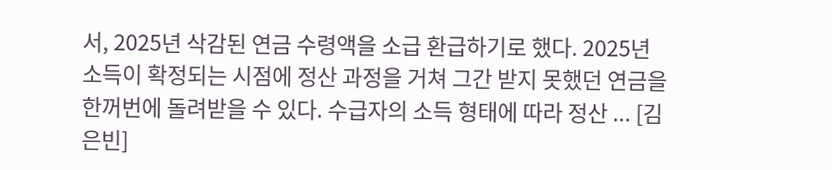서, 2025년 삭감된 연금 수령액을 소급 환급하기로 했다. 2025년 소득이 확정되는 시점에 정산 과정을 거쳐 그간 받지 못했던 연금을 한꺼번에 돌려받을 수 있다. 수급자의 소득 형태에 따라 정산 ... [김은빈]